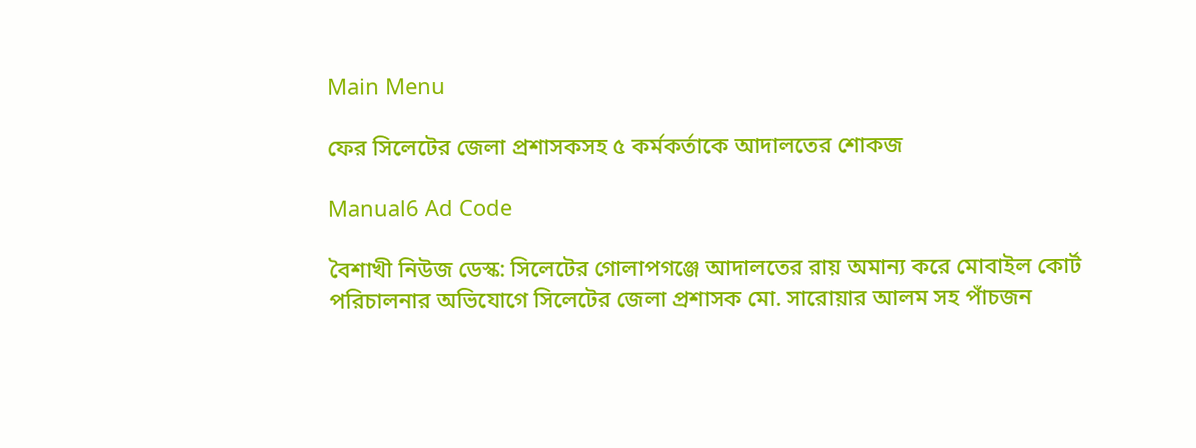Main Menu

ফের সিলেটের জেলা প্রশাসকসহ ৫ কর্মকর্তাকে আদালতের শোকজ

Manual6 Ad Code

বৈশাখী নিউজ ডেস্ক: সিলেটের গোলাপগঞ্জে আদালতের রায় অমান্য করে মোবাইল কোর্ট পরিচালনার অভিযোগে সিলেটের জেলা প্রশাসক মো. সারোয়ার আলম সহ পাঁচজন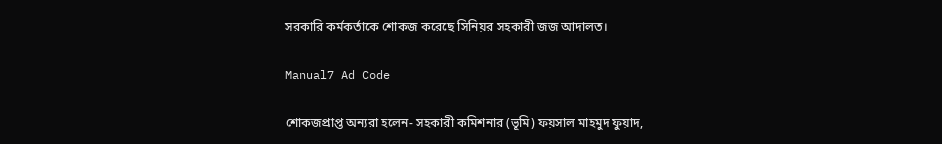সরকারি কর্মকর্তাকে শোকজ করেছে সিনিয়র সহকারী জজ আদালত।

Manual7 Ad Code

শোকজপ্রাপ্ত অন্যরা হলেন- সহকারী কমিশনার (ভূমি) ফয়সাল মাহমুদ ফুয়াদ,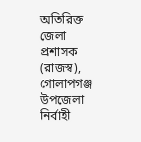অতিরিক্ত জেলা প্রশাসক (রাজস্ব), গোলাপগঞ্জ উপজেলা নির্বাহী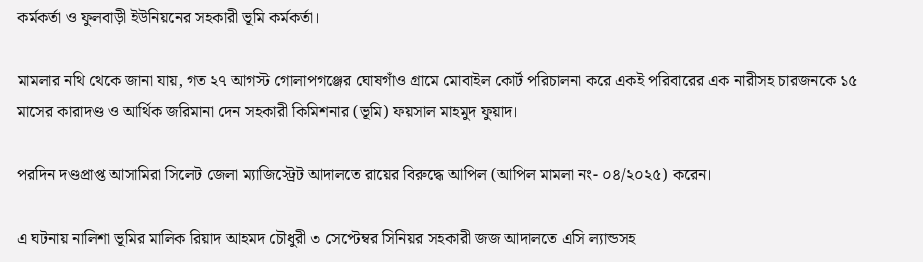কর্মকর্তা ও ফুলবাড়ী ইউনিয়নের সহকারী ভূমি কর্মকর্তা।

মামলার নথি থেকে জানা যায়, গত ২৭ আগস্ট গোলাপগঞ্জের ঘোষগাঁও গ্রামে মোবাইল কোর্ট পরিচালনা করে একই পরিবারের এক নারীসহ চারজনকে ১৫ মাসের কারাদণ্ড ও আর্থিক জরিমানা দেন সহকারী কিমিশনার (ভূমি) ফয়সাল মাহমুদ ফুয়াদ।

পরদিন দণ্ডপ্রাপ্ত আসামিরা সিলেট জেলা ম্যাজিস্ট্রেট আদালতে রায়ের বিরুদ্ধে আপিল (আপিল মামলা নং- ০৪/২০২৫) করেন।

এ ঘটনায় নালিশা ভূমির মালিক রিয়াদ আহমদ চৌধুরী ৩ সেপ্টেম্বর সিনিয়র সহকারী জজ আদালতে এসি ল্যান্ডসহ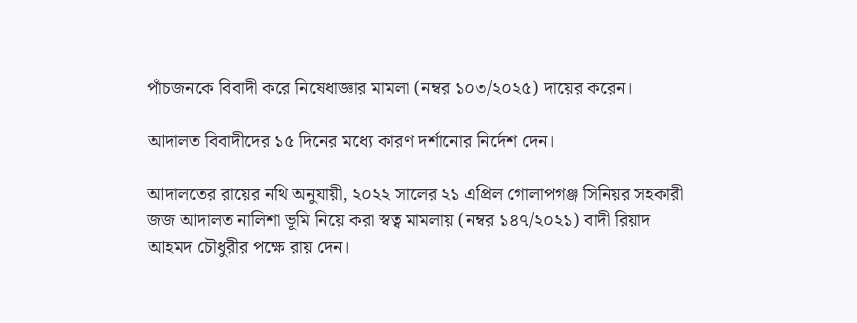পাঁচজনকে বিবাদী করে নিষেধাজ্ঞার মামলা (নম্বর ১০৩/২০২৫) দায়ের করেন।

আদালত বিবাদীদের ১৫ দিনের মধ্যে কারণ দর্শানোর নির্দেশ দেন।

আদালতের রায়ের নথি অনুযায়ী, ২০২২ সালের ২১ এপ্রিল গোলাপগঞ্জ সিনিয়র সহকারী জজ আদালত নালিশা ভূমি নিয়ে করা স্বত্ব মামলায় (নম্বর ১৪৭/২০২১) বাদী রিয়াদ আহমদ চৌধুরীর পক্ষে রায় দেন।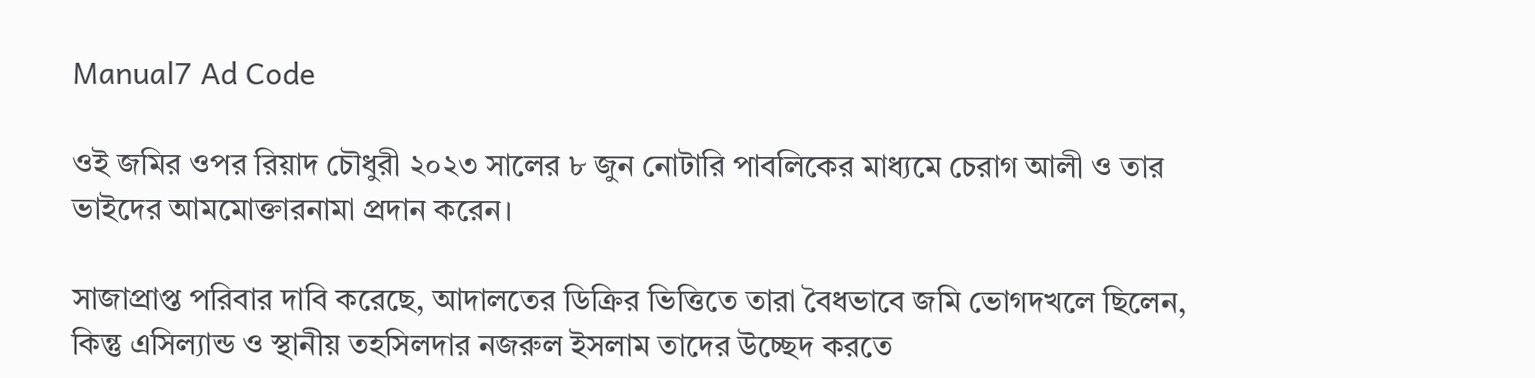Manual7 Ad Code

ওই জমির ওপর রিয়াদ চৌধুরী ২০২৩ সালের ৮ জুন নোটারি পাবলিকের মাধ্যমে চেরাগ আলী ও তার ভাইদের আমমোক্তারনামা প্রদান করেন।

সাজাপ্রাপ্ত পরিবার দাবি করেছে, আদালতের ডিক্রির ভিত্তিতে তারা বৈধভাবে জমি ভোগদখলে ছিলেন, কিন্তু এসিল্যান্ড ও স্থানীয় তহসিলদার নজরুল ইসলাম তাদের উচ্ছেদ করতে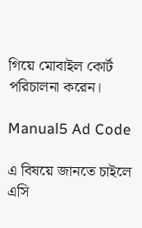গিয়ে মোবাইল কোর্ট পরিচালনা করেন।

Manual5 Ad Code

এ বিষয়ে জানতে চাইলে এসি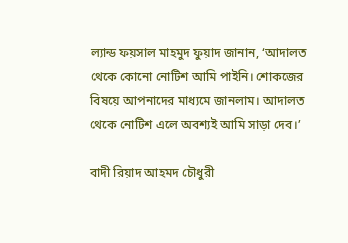ল্যান্ড ফয়সাল মাহমুদ ফুয়াদ জানান, ‘আদালত থেকে কোনো নোটিশ আমি পাইনি। শোকজের বিষয়ে আপনাদের মাধ্যমে জানলাম। আদালত থেকে নোটিশ এলে অবশ্যই আমি সাড়া দেব।’

বাদী রিয়াদ আহমদ চৌধুরী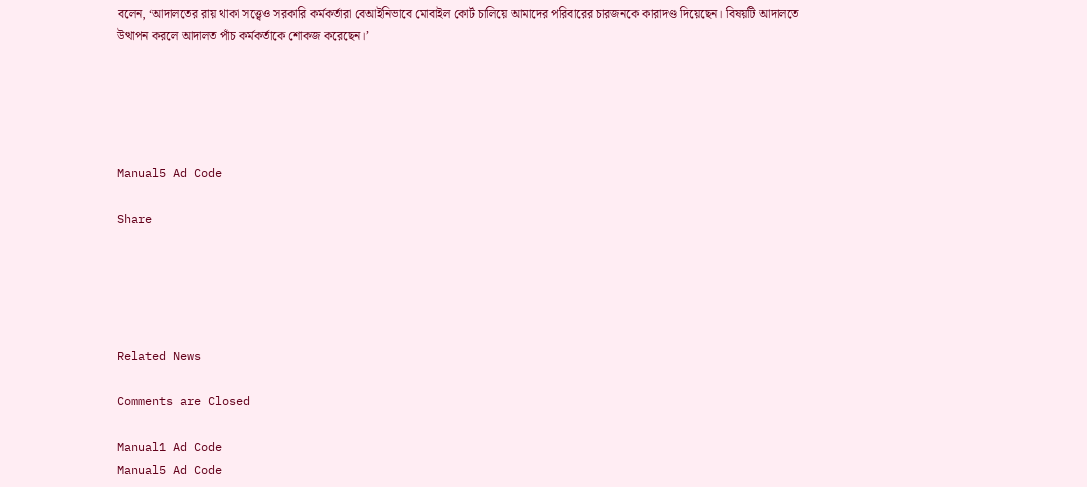বলেন, ‘আদালতের রায় থাকা সত্ত্বেও সরকারি কর্মকর্তারা বেআইনিভাবে মোবাইল কোর্ট চালিয়ে আমাদের পরিবারের চারজনকে কারাদণ্ড দিয়েছেন। বিষয়টি আদালতে উত্থাপন করলে আদালত পাঁচ কর্মকর্তাকে শোকজ করেছেন।’





Manual5 Ad Code

Share





Related News

Comments are Closed

Manual1 Ad Code
Manual5 Ad Code